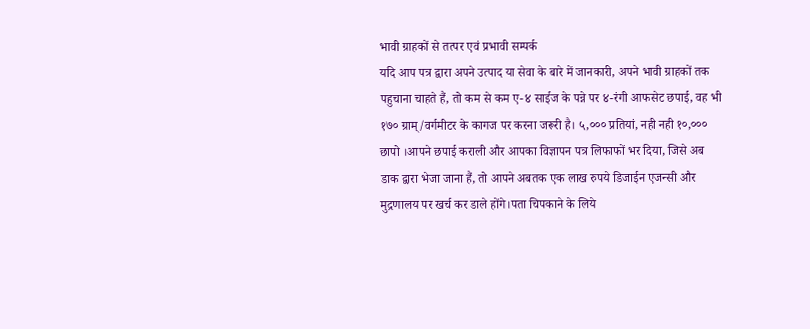भावी ग्राहकों से तत्पर एवं प्रभावी सम्पर्क
यदि आप पत्र द्वारा अपने उत्पाद या सेवा के बारे में जानकारी, अपने भावी ग्राहकों तक पहुचाना चाहते हैं, तो कम से कम ए-४ साईज के पन्ने पर ४-रंगी आफसेट छपाई, वह भी १७० ग्राम्/वर्गमीटर के कागज पर करना जरूरी है। ५,००० प्रतियां, नही नही १०,००० छापो ।आपने छपाई कराली और आपका विज्ञापन पत्र लिफाफों भर दिया, जिसे अब डाक द्वारा भेजा जाना हैं, तो आपने अबतक एक लाख रुपये डिजाईन एजन्सी और मुद्रणालय पर खर्च कर डाले होंगे।पता चिपकाने के लिये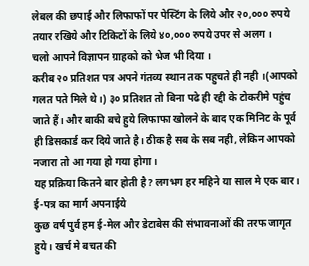लेबल की छपाई और लिफाफों पर पेस्टिंग के लिये और २०,००० रुपये तयार रखिये और टिकिटों के लिये ४०,००० रुपये उपर से अलग ।
चलो आपने विज्ञापन ग्राहको को भेज भी दिया ।
करीब २० प्रतिशत पत्र अपने गंतव्य स्थान तक पहुचते ही नही ।(आपको गलत पते मिले थे।) ३० प्रतिशत तो बिना पढे ही रद्दी के टोकरीमे पहुंच जाते हैं। और बाकी बचे हुये लिफाफा खोलने के बाद एक मिनिट के पूर्व ही डिसकार्ड कर दिये जाते है। ठीक है सब के सब नही, लेकिन आपको नजारा तो आ गया हो गया होगा ।
यह प्रक्रिया कितने बार होती है? लगभग हर महिने या साल मे एक बार।
ई-पत्र का मार्ग अपनाईये
कुछ वर्ष पुर्व हम ई-मेल और डेटाबेस की संभावनाओं की तरफ जागृत हुये। खर्च मे बचत की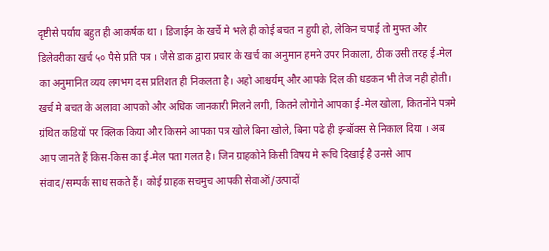दृष्टीसे पर्याय बहुत ही आकर्षक था । डिजाईन के खर्चे मे भले ही कोई बचत न हुयी हो, लेकिन चपाई तो मुफ्त और डिलेवरीका खर्च ५० पैसे प्रति पत्र । जैसे डाक द्वारा प्रचार के खर्च का अनुमान हमने उपर निकाला, ठीक उसी तरह ई-मेल का अनुमानित व्यय लगभग दस प्रतिशत ही निकलता है। अहो आश्चर्यम् और आपके दिल की धडकन भी तेज नही होती।
खर्च मे बचत के अलावा आपको और अधिक जानकारी मिलने लगी, कितने लोगोने आपका ई-मेल खोला, कितनोंने पत्रमे ग्रंथित कडियों पर क्लिक किया और किसने आपका पत्र खोले बिना खोले, बिना पढे ही इन्बॉक्स से निकाल दिया । अब आप जानते हैं किस-किस का ई-मेल पता गलत है। जिन ग्राहकोने किसी विषय मे रूचि दिखाई है उनसे आप संवाद/सम्पर्क साध सकते हैं। कोई ग्राहक सचमुच आपकी सेवाऒं/उत्पादों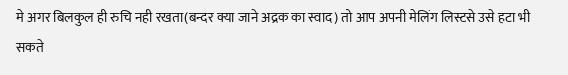मे अगर बिलकुल ही रुचि नही रखता(बन्दर क्या जाने अद्रक का स्वाद) तो आप अपनी मेलिंग लिस्टसे उसे हटा भी सकते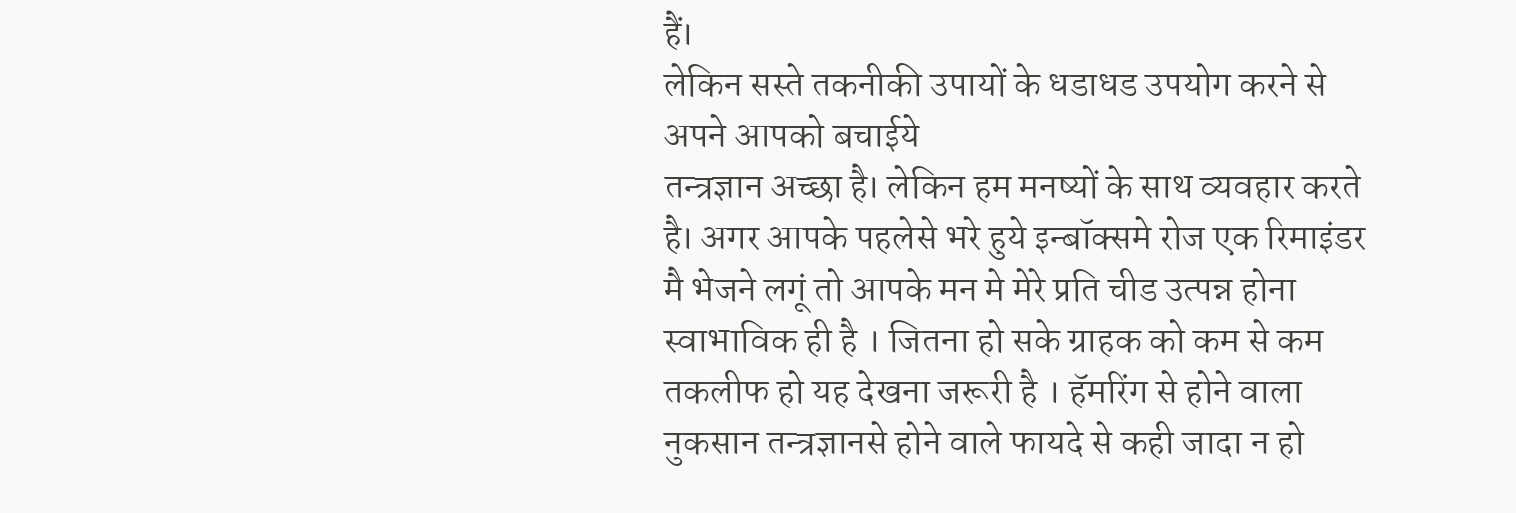हैं।
लेकिन सस्ते तकनीकी उपायों के धडाधड उपयोग करने से अपने आपको बचाईये
तन्त्रज्ञान अच्छा है। लेकिन हम मनष्यों के साथ व्यवहार करते है। अगर आपके पहलेसे भरे हुये इन्बॉक्समे रोज एक रिमाइंडर मै भेजने लगूं तो आपके मन मे मेरे प्रति चीड उत्पन्न होना स्वाभाविक ही है । जितना हो सके ग्राहक को कम से कम तकलीफ हो यह देखना जरूरी है । हॅमरिंग से होने वाला नुकसान तन्त्रज्ञानसे होने वाले फायदे से कही जादा न हो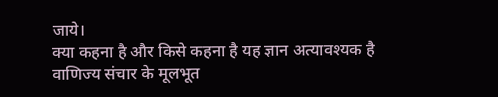जाये।
क्या कहना है और किसे कहना है यह ज्ञान अत्यावश्यक है
वाणिज्य संचार के मूलभूत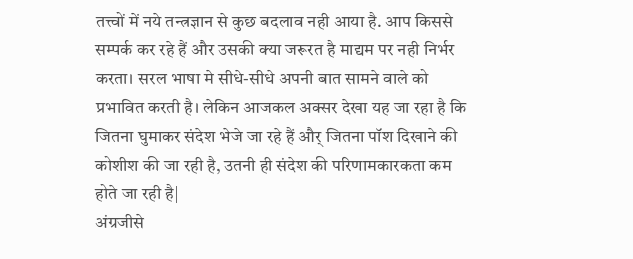तत्त्वों में नये तन्त्रज्ञान से कुछ बदलाव नही आया है. आप किससे सम्पर्क कर रहे हैं और उसकी क्या जरूरत है माद्यम पर नही निर्भर करता। सरल भाषा मे सीधे-सीधे अपनी बात सामने वाले को प्रभावित करती है। लेकिन आजकल अक्सर देखा यह जा रहा है कि जितना घुमाकर संदेश भेजे जा रहे हैं और् जितना पॉश दिखाने की कोशीश की जा रही है, उतनी ही संदेश की परिणामकारकता कम होते जा रही है|
अंग्रजीसे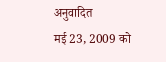अनुवादित
मई 23, 2009 को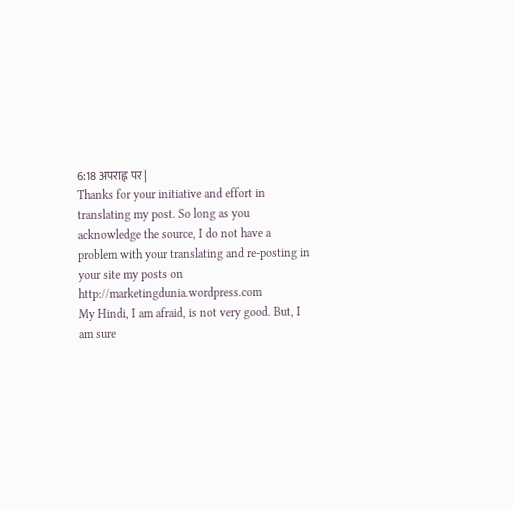6:18 अपराह्न पर |
Thanks for your initiative and effort in translating my post. So long as you acknowledge the source, I do not have a problem with your translating and re-posting in your site my posts on http://marketingdunia.wordpress.com
My Hindi, I am afraid, is not very good. But, I am sure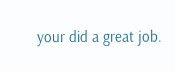your did a great job.